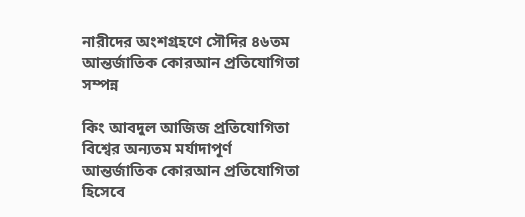নারীদের অংশগ্রহণে সৌদির ৪৬তম আন্তর্জাতিক কোরআন প্রতিযোগিতা সম্পন্ন

কিং আবদুল আজিজ প্রতিযোগিতা বিশ্বের অন্যতম মর্যাদাপূর্ণ আন্তর্জাতিক কোরআন প্রতিযোগিতা হিসেবে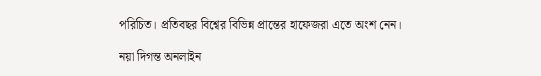পরিচিত। প্রতিবছর বিশ্বের বিভিন্ন প্রান্তের হাফেজরা এতে অংশ নেন।

নয়া দিগন্ত অনলাইন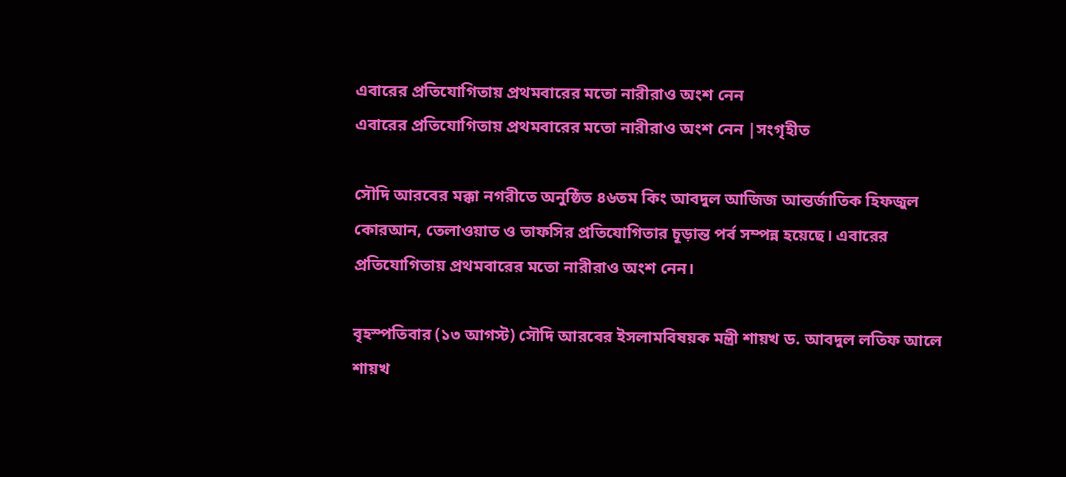এবারের প্রতিযোগিতায় প্রথমবারের মতো নারীরাও অংশ নেন
এবারের প্রতিযোগিতায় প্রথমবারের মতো নারীরাও অংশ নেন |সংগৃহীত

সৌদি আরবের মক্কা নগরীতে অনুষ্ঠিত ৪৬তম কিং আবদুল আজিজ আন্তর্জাতিক হিফজুল কোরআন, তেলাওয়াত ও তাফসির প্রতিযোগিতার চূড়ান্ত পর্ব সম্পন্ন হয়েছে। এবারের প্রতিযোগিতায় প্রথমবারের মতো নারীরাও অংশ নেন।

বৃহস্পতিবার (১৩ আগস্ট) সৌদি আরবের ইসলামবিষয়ক মন্ত্রী শায়খ ড. আবদুল লতিফ আলে শায়খ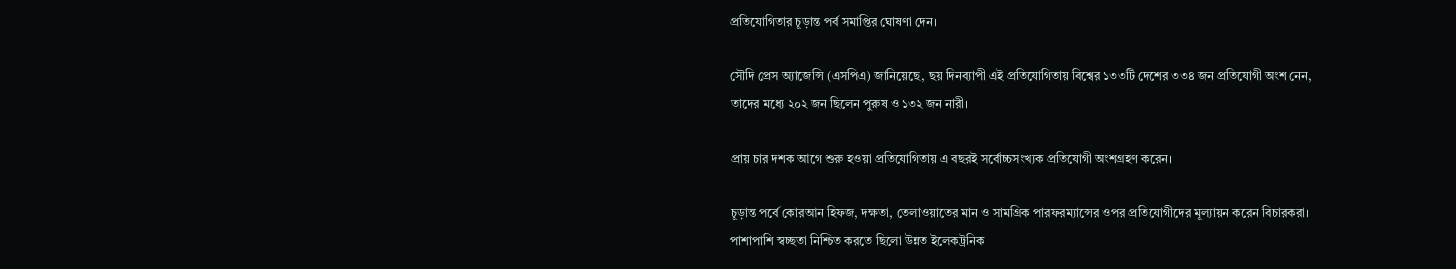প্রতিযোগিতার চূড়ান্ত পর্ব সমাপ্তির ঘোষণা দেন।

সৌদি প্রেস অ্যাজেন্সি (এসপিএ) জানিয়েছে, ছয় দিনব্যাপী এই প্রতিযোগিতায় বিশ্বের ১৩৩টি দেশের ৩৩৪ জন প্রতিযোগী অংশ নেন, তাদের মধ্যে ২০২ জন ছিলেন পুরুষ ও ১৩২ জন নারী।

প্রায় চার দশক আগে শুরু হওয়া প্রতিযোগিতায় এ বছরই সর্বোচ্চসংখ্যক প্রতিযোগী অংশগ্রহণ করেন।

চূড়ান্ত পর্বে কোরআন হিফজ, দক্ষতা, তেলাওয়াতের মান ও সামগ্রিক পারফরম্যান্সের ওপর প্রতিযোগীদের মূল্যায়ন করেন বিচারকরা। পাশাপাশি স্বচ্ছতা নিশ্চিত করতে ছিলো উন্নত ইলেকট্রনিক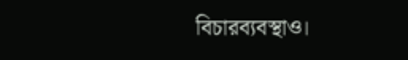বিচারব্যবস্থাও।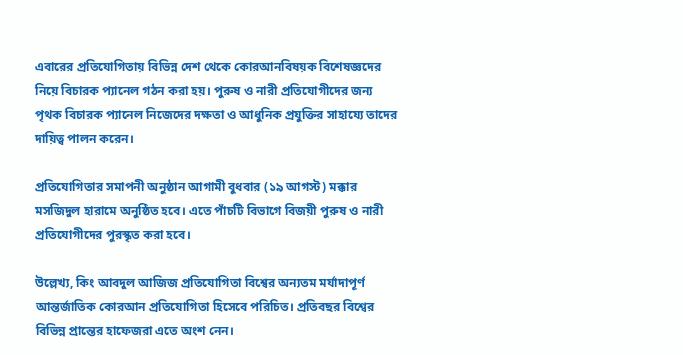এবারের প্রতিযোগিতায় বিভিন্ন দেশ থেকে কোরআনবিষয়ক বিশেষজ্ঞদের নিয়ে বিচারক প্যানেল গঠন করা হয়। পুরুষ ও নারী প্রতিযোগীদের জন্য পৃথক বিচারক প্যানেল নিজেদের দক্ষতা ও আধুনিক প্রযুক্তির সাহায্যে তাদের দায়িত্ব পালন করেন।

প্রতিযোগিতার সমাপনী অনুষ্ঠান আগামী বুধবার (১৯ আগস্ট) মক্কার মসজিদুল হারামে অনুষ্ঠিত হবে। এতে পাঁচটি বিভাগে বিজয়ী পুরুষ ও নারী প্রতিযোগীদের পুরস্কৃত করা হবে।

উল্লেখ্য, কিং আবদুল আজিজ প্রতিযোগিতা বিশ্বের অন্যতম মর্যাদাপূর্ণ আন্তর্জাতিক কোরআন প্রতিযোগিতা হিসেবে পরিচিত। প্রতিবছর বিশ্বের বিভিন্ন প্রান্তের হাফেজরা এতে অংশ নেন।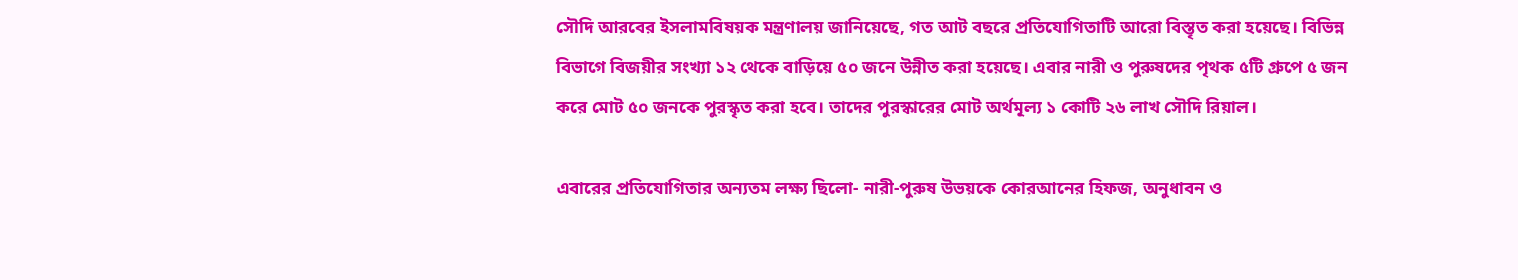সৌদি আরবের ইসলামবিষয়ক মন্ত্রণালয় জানিয়েছে, গত আট বছরে প্রতিযোগিতাটি আরো বিস্তৃত করা হয়েছে। বিভিন্ন বিভাগে বিজয়ীর সংখ্যা ১২ থেকে বাড়িয়ে ৫০ জনে উন্নীত করা হয়েছে। এবার নারী ও পুরুষদের পৃথক ৫টি গ্রুপে ৫ জন করে মোট ৫০ জনকে পুরস্কৃত করা হবে। তাদের পুরস্কারের মোট অর্থমূল্য ১ কোটি ২৬ লাখ সৌদি রিয়াল।

এবারের প্রতিযোগিতার অন্যতম লক্ষ্য ছিলো- নারী-পুরুষ উভয়কে কোরআনের হিফজ, অনুধাবন ও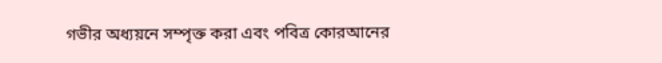গভীর অধ্যয়নে সম্পৃক্ত করা এবং পবিত্র কোরআনের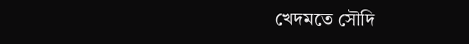খেদমতে সৌদি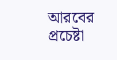আরবের প্রচেষ্টা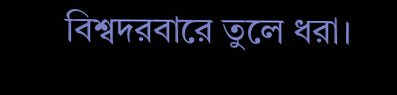বিশ্বদরবারে তুলে ধরা।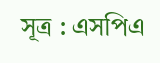সূত্র : এসপিএ